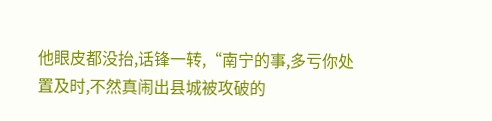他眼皮都没抬,话锋一转,“南宁的事,多亏你处置及时,不然真闹出县城被攻破的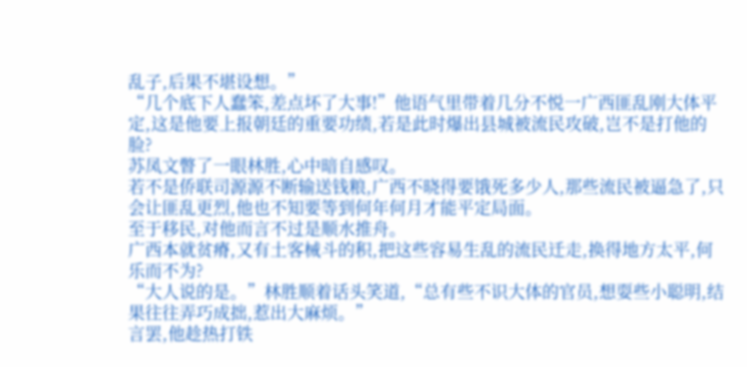乱子,后果不堪设想。”
“几个底下人蠢笨,差点坏了大事!”他语气里带着几分不悦一广西匪乱刚大体平定,这是他要上报朝廷的重要功绩,若是此时爆出县城被流民攻破,岂不是打他的脸?
苏凤文瞥了一眼林胜,心中暗自感叹。
若不是侨联司源源不断输送钱粮,广西不晓得要饿死多少人,那些流民被逼急了,只会让匪乱更烈,他也不知要等到何年何月才能平定局面。
至于移民,对他而言不过是顺水推舟。
广西本就贫瘠,又有土客械斗的积,把这些容易生乱的流民迁走,换得地方太平,何乐而不为?
“大人说的是。”林胜顺着话头笑道,“总有些不识大体的官员,想耍些小聪明,结果往往弄巧成拙,惹出大麻烦。”
言罢,他趁热打铁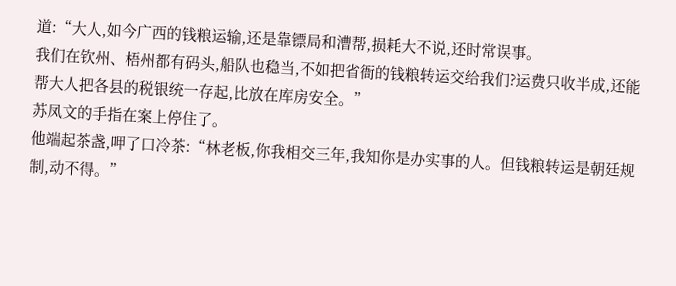道:“大人,如今广西的钱粮运输,还是靠镖局和漕帮,损耗大不说,还时常误事。
我们在钦州、梧州都有码头,船队也稳当,不如把省衙的钱粮转运交给我们?运费只收半成,还能帮大人把各县的税银统一存起,比放在库房安全。”
苏凤文的手指在案上停住了。
他端起茶盏,呷了口冷茶:“林老板,你我相交三年,我知你是办实事的人。但钱粮转运是朝廷规制,动不得。”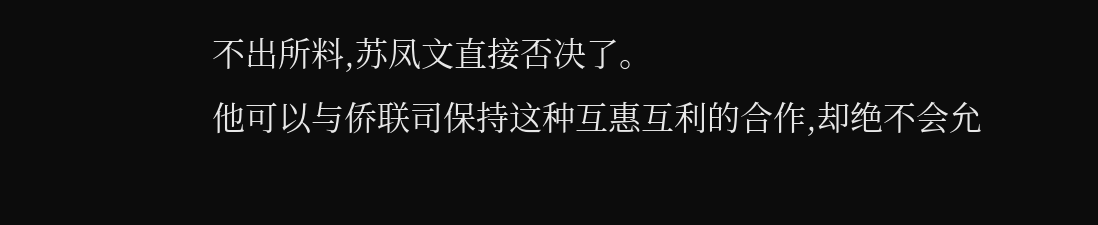不出所料,苏凤文直接否决了。
他可以与侨联司保持这种互惠互利的合作,却绝不会允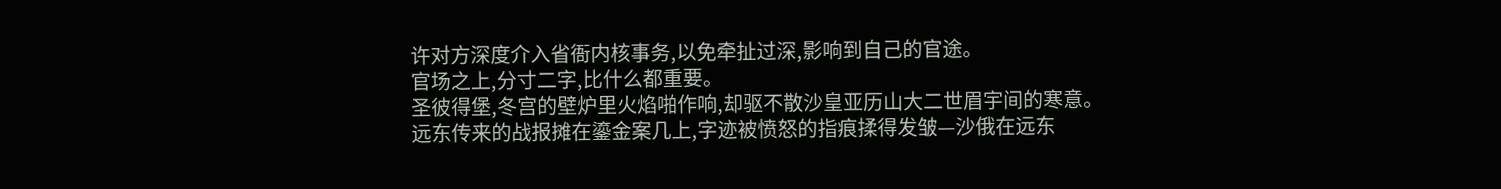许对方深度介入省衙内核事务,以免牵扯过深,影响到自己的官途。
官场之上,分寸二字,比什么都重要。
圣彼得堡,冬宫的壁炉里火焰啪作响,却驱不散沙皇亚历山大二世眉宇间的寒意。
远东传来的战报摊在鎏金案几上,字迹被愤怒的指痕揉得发皱—沙俄在远东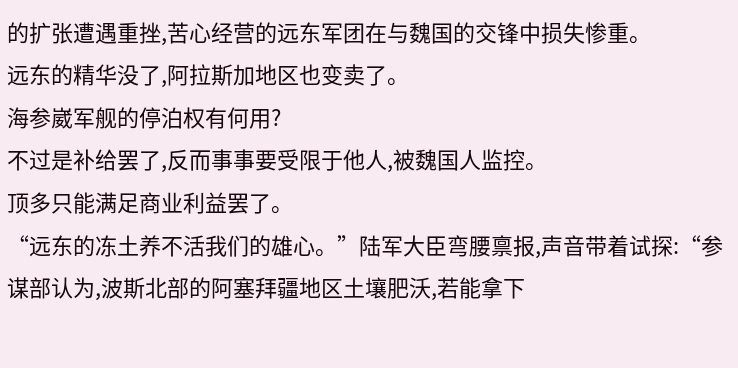的扩张遭遇重挫,苦心经营的远东军团在与魏国的交锋中损失惨重。
远东的精华没了,阿拉斯加地区也变卖了。
海参崴军舰的停泊权有何用?
不过是补给罢了,反而事事要受限于他人,被魏国人监控。
顶多只能满足商业利益罢了。
“远东的冻土养不活我们的雄心。”陆军大臣弯腰禀报,声音带着试探:“参谋部认为,波斯北部的阿塞拜疆地区土壤肥沃,若能拿下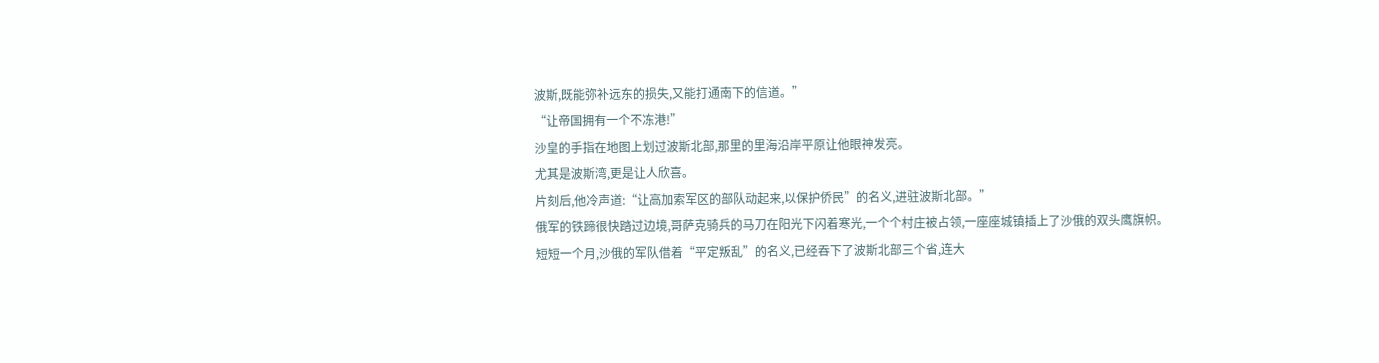波斯,既能弥补远东的损失,又能打通南下的信道。”
“让帝国拥有一个不冻港!”
沙皇的手指在地图上划过波斯北部,那里的里海沿岸平原让他眼神发亮。
尤其是波斯湾,更是让人欣喜。
片刻后,他冷声道:“让高加索军区的部队动起来,以保护侨民”的名义,进驻波斯北部。”
俄军的铁蹄很快踏过边境,哥萨克骑兵的马刀在阳光下闪着寒光,一个个村庄被占领,一座座城镇插上了沙俄的双头鹰旗帜。
短短一个月,沙俄的军队借着“平定叛乱”的名义,已经吞下了波斯北部三个省,连大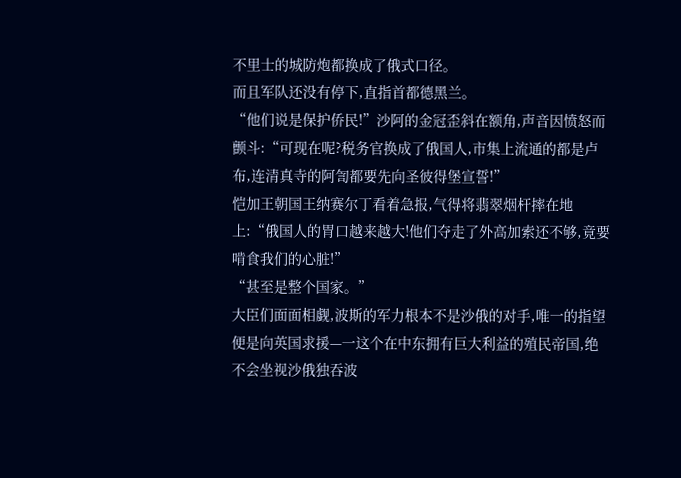不里士的城防炮都换成了俄式口径。
而且军队还没有停下,直指首都德黑兰。
“他们说是保护侨民!”沙阿的金冠歪斜在额角,声音因愤怒而颤斗:“可现在呢?税务官换成了俄国人,市集上流通的都是卢布,连清真寺的阿訇都要先向圣彼得堡宣誓!”
恺加王朝国王纳赛尔丁看着急报,气得将翡翠烟杆摔在地上:“俄国人的胃口越来越大!他们夺走了外高加索还不够,竟要啃食我们的心脏!”
“甚至是整个国家。”
大臣们面面相觑,波斯的军力根本不是沙俄的对手,唯一的指望便是向英国求援—一这个在中东拥有巨大利益的殖民帝国,绝不会坐视沙俄独吞波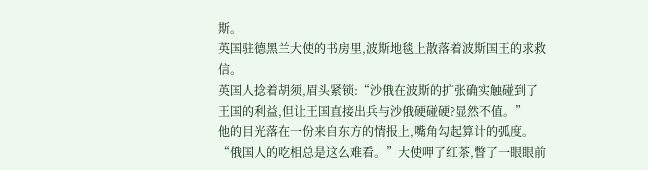斯。
英国驻德黑兰大使的书房里,波斯地毯上散落着波斯国王的求救信。
英国人捻着胡须,眉头紧锁:“沙俄在波斯的扩张确实触碰到了王国的利益,但让王国直接出兵与沙俄硬碰硬?显然不值。”
他的目光落在一份来自东方的情报上,嘴角勾起算计的弧度。
“俄国人的吃相总是这么难看。”大使呷了红茶,瞥了一眼眼前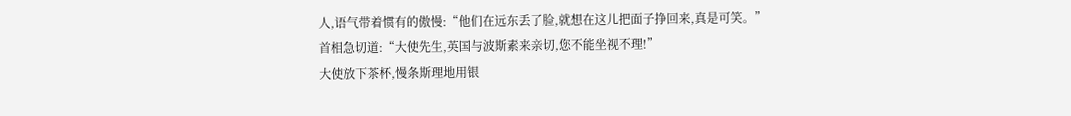人,语气带着惯有的傲慢:“他们在远东丢了脸,就想在这儿把面子挣回来,真是可笑。”
首相急切道:“大使先生,英国与波斯素来亲切,您不能坐视不理!”
大使放下茶杯,慢条斯理地用银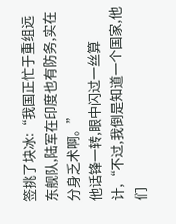签挑了块冰:“我国正忙于重组远东舰队,陆军在印度也有防务,实在分身乏术啊。”
他话锋一转,眼中闪过一丝算计,“不过,我倒是知道一个国家,他们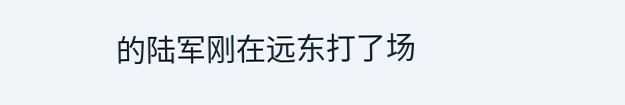的陆军刚在远东打了场